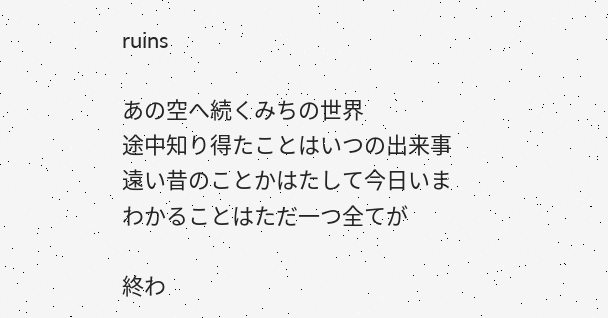ruins

あの空へ続くみちの世界
途中知り得たことはいつの出来事
遠い昔のことかはたして今日いま
わかることはただ一つ全てが

終わ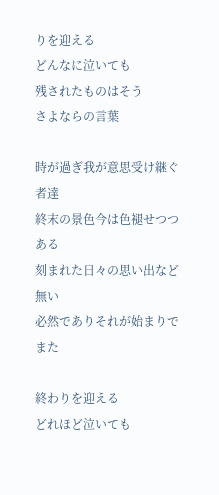りを迎える
どんなに泣いても
残されたものはそう
さよならの言葉

時が過ぎ我が意思受け継ぐ者達
終末の景色今は色褪せつつある
刻まれた日々の思い出など無い
必然でありそれが始まりでまた

終わりを迎える
どれほど泣いても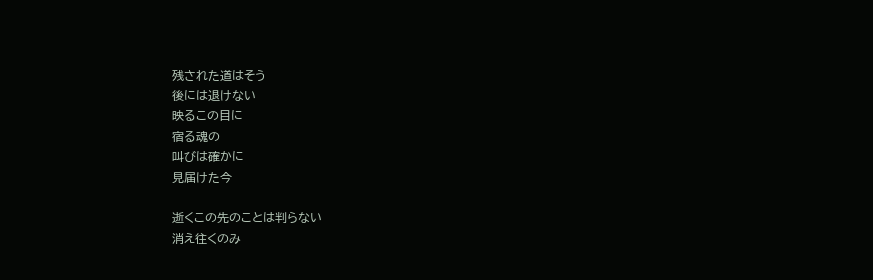残された道はそう
後には退けない
映るこの目に
宿る魂の
叫びは確かに
見届けた今

逝くこの先のことは判らない
消え往くのみ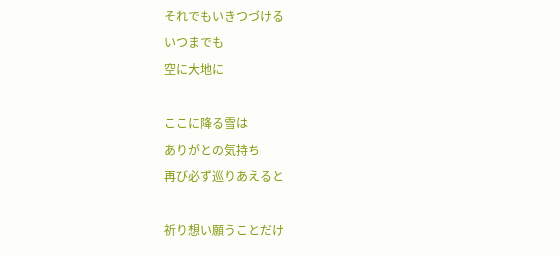それでもいきつづける
いつまでも
空に大地に

ここに降る雪は
ありがとの気持ち
再び必ず巡りあえると

祈り想い願うことだけ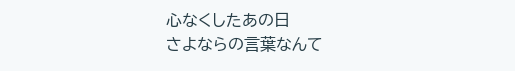心なくしたあの日
さよならの言葉なんて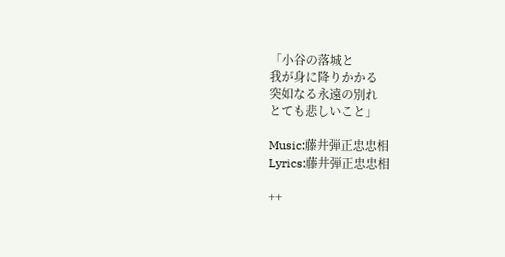「小谷の落城と
我が身に降りかかる
突如なる永遠の別れ
とても悲しいこと」

Music:藤井弾正忠忠相
Lyrics:藤井弾正忠忠相

++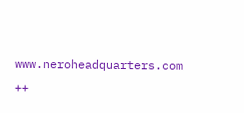www.neroheadquarters.com ++